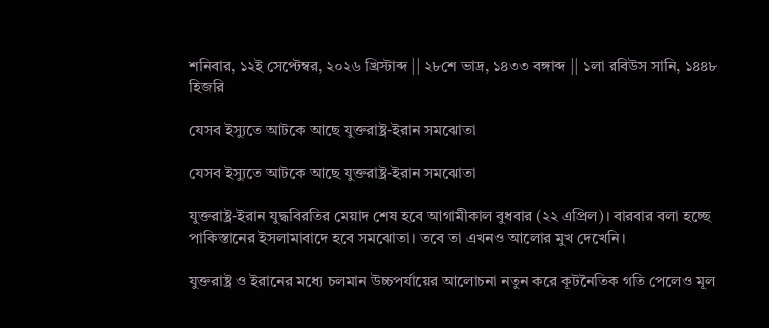শনিবার, ১২ই সেপ্টেম্বর, ২০২৬ খ্রিস্টাব্দ || ২৮শে ভাদ্র, ১৪৩৩ বঙ্গাব্দ || ১লা রবিউস সানি, ১৪৪৮ হিজরি

যেসব ইস্যুতে আটকে আছে যুক্তরাষ্ট্র-ইরান সমঝোতা

যেসব ইস্যুতে আটকে আছে যুক্তরাষ্ট্র-ইরান সমঝোতা

যুক্তরাষ্ট্র-ইরান যুদ্ধবিরতির মেয়াদ শেষ হবে আগামীকাল বুধবার (২২ এপ্রিল)। বারবার বলা হচ্ছে পাকিস্তানের ইসলামাবাদে হবে সমঝোতা। তবে তা এখনও আলোর মুখ দেখেনি।

যুক্তরাষ্ট্র ও ইরানের মধ্যে চলমান উচ্চপর্যায়ের আলোচনা নতুন করে কূটনৈতিক গতি পেলেও মূল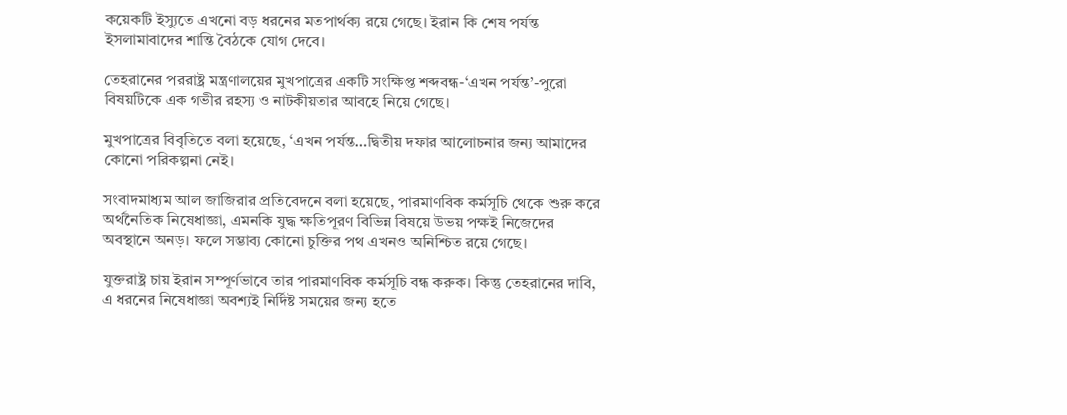কয়েকটি ইস্যুতে এখনো বড় ধরনের মতপার্থক্য রয়ে গেছে। ইরান কি শেষ পর্যন্ত ইসলামাবাদের শান্তি বৈঠকে যোগ দেবে।

তেহরানের পররাষ্ট্র মন্ত্রণালয়ের মুখপাত্রের একটি সংক্ষিপ্ত শব্দবন্ধ-‘এখন পর্যন্ত’-পুরো বিষয়টিকে এক গভীর রহস্য ও নাটকীয়তার আবহে নিয়ে গেছে।

মুখপাত্রের বিবৃতিতে বলা হয়েছে, ‘এখন পর্যন্ত…দ্বিতীয় দফার আলোচনার জন্য আমাদের কোনো পরিকল্পনা নেই।

সংবাদমাধ্যম আল জাজিরার প্রতিবেদনে বলা হয়েছে, পারমাণবিক কর্মসূচি থেকে শুরু করে অর্থনৈতিক নিষেধাজ্ঞা, এমনকি যুদ্ধ ক্ষতিপূরণ বিভিন্ন বিষয়ে উভয় পক্ষই নিজেদের অবস্থানে অনড়। ফলে সম্ভাব্য কোনো চুক্তির পথ এখনও অনিশ্চিত রয়ে গেছে।

যুক্তরাষ্ট্র চায় ইরান সম্পূর্ণভাবে তার পারমাণবিক কর্মসূচি বন্ধ করুক। কিন্তু তেহরানের দাবি, এ ধরনের নিষেধাজ্ঞা অবশ্যই নির্দিষ্ট সময়ের জন্য হতে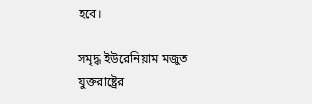হবে।

সমৃদ্ধ ইউরেনিয়াম মজুত
যুক্তরাষ্ট্রের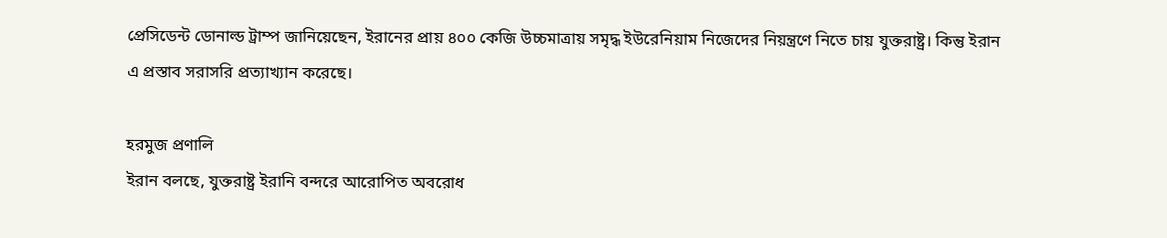প্রেসিডেন্ট ডোনাল্ড ট্রাম্প জানিয়েছেন, ইরানের প্রায় ৪০০ কেজি উচ্চমাত্রায় সমৃদ্ধ ইউরেনিয়াম নিজেদের নিয়ন্ত্রণে নিতে চায় যুক্তরাষ্ট্র। কিন্তু ইরান এ প্রস্তাব সরাসরি প্রত্যাখ্যান করেছে।

হরমুজ প্রণালি
ইরান বলছে, যুক্তরাষ্ট্র ইরানি বন্দরে আরোপিত অবরোধ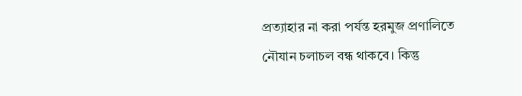প্রত্যাহার না করা পর্যন্ত হরমুজ প্রণালিতে নৌযান চলাচল বন্ধ থাকবে। কিন্তু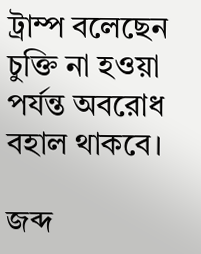ট্রাম্প বলেছেন চুক্তি না হওয়া পর্যন্ত অবরোধ বহাল থাকবে।

জব্দ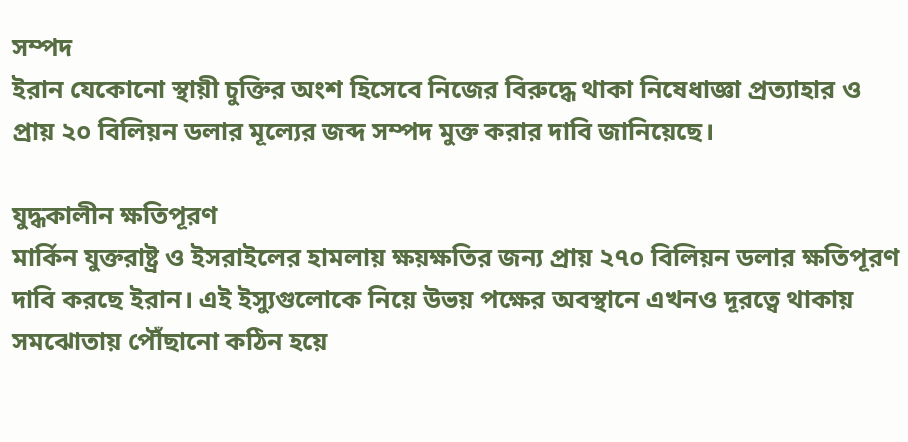সম্পদ
ইরান যেকোনো স্থায়ী চুক্তির অংশ হিসেবে নিজের বিরুদ্ধে থাকা নিষেধাজ্ঞা প্রত্যাহার ও প্রায় ২০ বিলিয়ন ডলার মূল্যের জব্দ সম্পদ মুক্ত করার দাবি জানিয়েছে।

যুদ্ধকালীন ক্ষতিপূরণ
মার্কিন যুক্তরাষ্ট্র ও ইসরাইলের হামলায় ক্ষয়ক্ষতির জন্য প্রায় ২৭০ বিলিয়ন ডলার ক্ষতিপূরণ দাবি করছে ইরান। এই ইস্যুগুলোকে নিয়ে উভয় পক্ষের অবস্থানে এখনও দূরত্বে থাকায় সমঝোতায় পৌঁছানো কঠিন হয়ে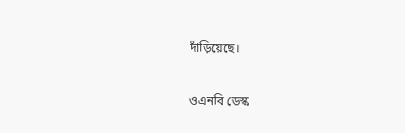দাঁড়িয়েছে।

ওএনবি ডেস্ক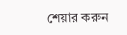শেয়ার করুন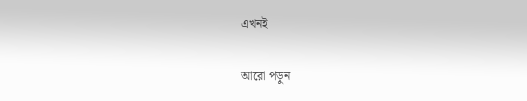এখনই

আরো পড়ুন